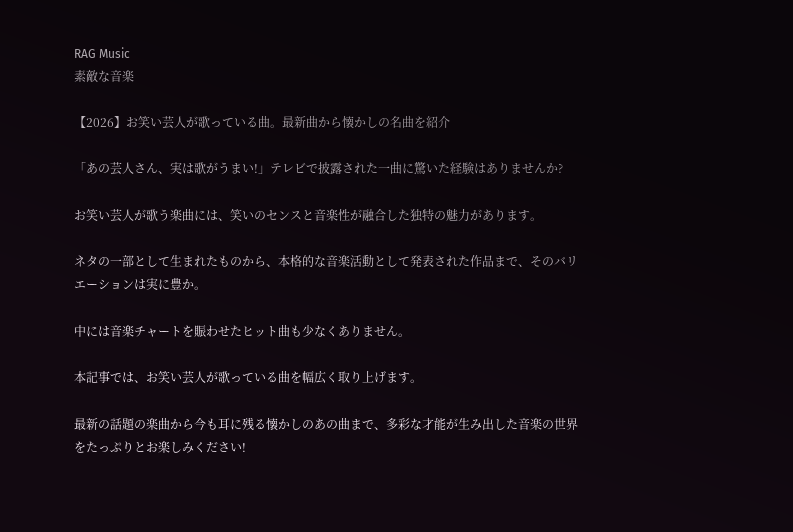RAG Music
素敵な音楽

【2026】お笑い芸人が歌っている曲。最新曲から懐かしの名曲を紹介

「あの芸人さん、実は歌がうまい!」テレビで披露された一曲に驚いた経験はありませんか?

お笑い芸人が歌う楽曲には、笑いのセンスと音楽性が融合した独特の魅力があります。

ネタの一部として生まれたものから、本格的な音楽活動として発表された作品まで、そのバリエーションは実に豊か。

中には音楽チャートを賑わせたヒット曲も少なくありません。

本記事では、お笑い芸人が歌っている曲を幅広く取り上げます。

最新の話題の楽曲から今も耳に残る懐かしのあの曲まで、多彩な才能が生み出した音楽の世界をたっぷりとお楽しみください!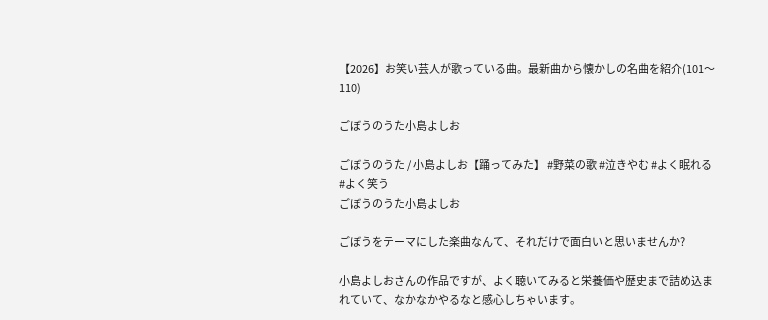【2026】お笑い芸人が歌っている曲。最新曲から懐かしの名曲を紹介(101〜110)

ごぼうのうた小島よしお

ごぼうのうた / 小島よしお【踊ってみた】 #野菜の歌 #泣きやむ #よく眠れる  #よく笑う
ごぼうのうた小島よしお

ごぼうをテーマにした楽曲なんて、それだけで面白いと思いませんか?

小島よしおさんの作品ですが、よく聴いてみると栄養価や歴史まで詰め込まれていて、なかなかやるなと感心しちゃいます。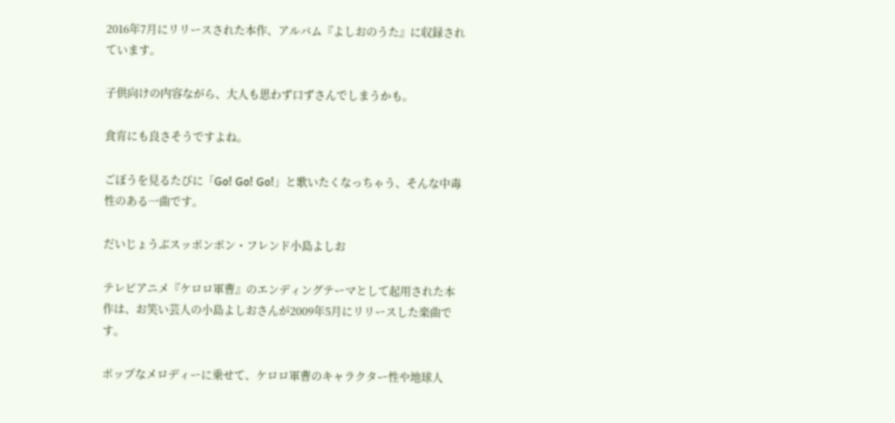2016年7月にリリースされた本作、アルバム『よしおのうた』に収録されています。

子供向けの内容ながら、大人も思わず口ずさんでしまうかも。

食育にも良さそうですよね。

ごぼうを見るたびに「Go! Go! Go!」と歌いたくなっちゃう、そんな中毒性のある一曲です。

だいじょうぶスッポンポン・フレンド小島よしお

テレビアニメ『ケロロ軍曹』のエンディングテーマとして起用された本作は、お笑い芸人の小島よしおさんが2009年5月にリリースした楽曲です。

ポップなメロディーに乗せて、ケロロ軍曹のキャラクター性や地球人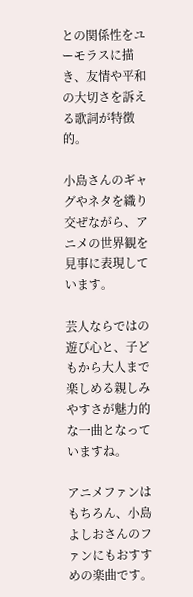との関係性をユーモラスに描き、友情や平和の大切さを訴える歌詞が特徴的。

小島さんのギャグやネタを織り交ぜながら、アニメの世界観を見事に表現しています。

芸人ならではの遊び心と、子どもから大人まで楽しめる親しみやすさが魅力的な一曲となっていますね。

アニメファンはもちろん、小島よしおさんのファンにもおすすめの楽曲です。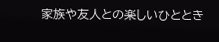家族や友人との楽しいひととき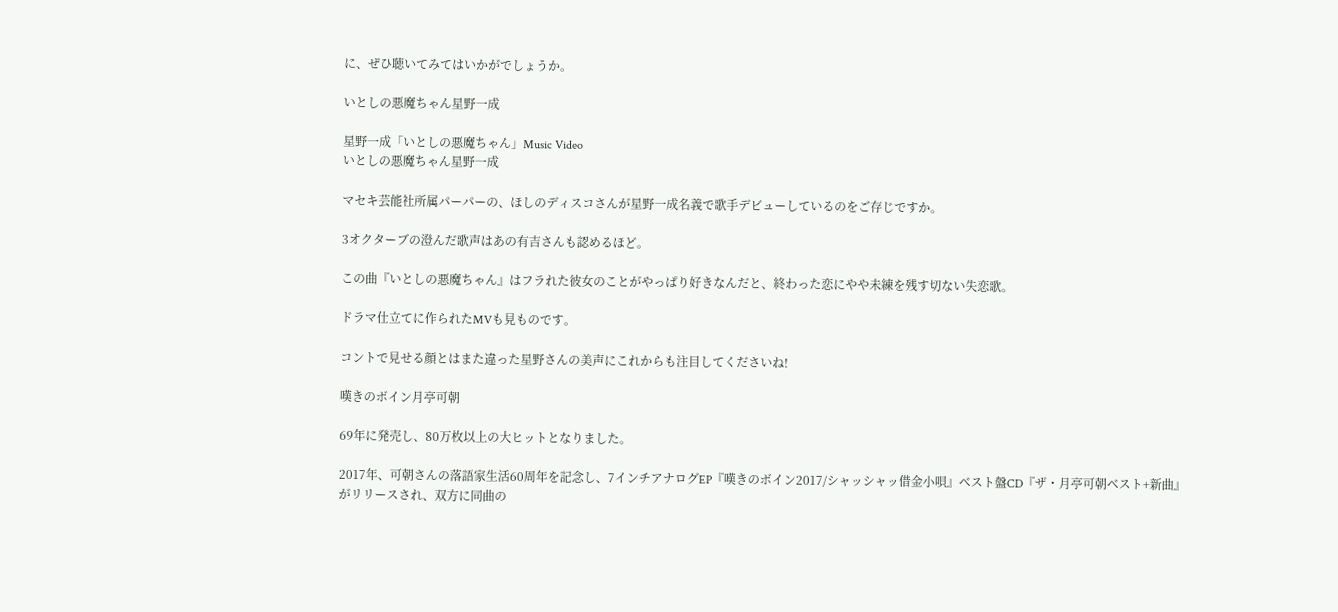に、ぜひ聴いてみてはいかがでしょうか。

いとしの悪魔ちゃん星野一成

星野一成「いとしの悪魔ちゃん」Music Video
いとしの悪魔ちゃん星野一成

マセキ芸能社所属パーパーの、ほしのディスコさんが星野一成名義で歌手デビューしているのをご存じですか。

3オクターブの澄んだ歌声はあの有吉さんも認めるほど。

この曲『いとしの悪魔ちゃん』はフラれた彼女のことがやっぱり好きなんだと、終わった恋にやや未練を残す切ない失恋歌。

ドラマ仕立てに作られたMVも見ものです。

コントで見せる顔とはまた違った星野さんの美声にこれからも注目してくださいね!

嘆きのボイン月亭可朝

69年に発売し、80万枚以上の大ヒットとなりました。

2017年、可朝さんの落語家生活60周年を記念し、7インチアナログEP『嘆きのボイン2017/シャッシャッ借金小唄』ベスト盤CD『ザ・月亭可朝ベスト+新曲』がリリースされ、双方に同曲の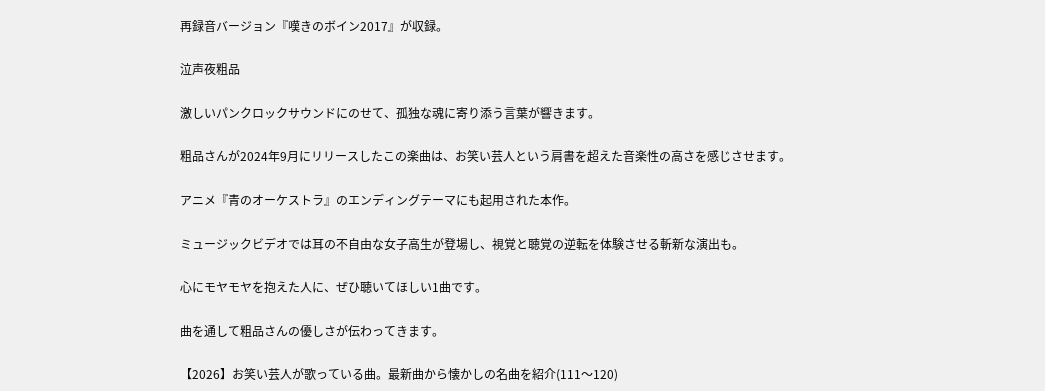再録音バージョン『嘆きのボイン2017』が収録。

泣声夜粗品

激しいパンクロックサウンドにのせて、孤独な魂に寄り添う言葉が響きます。

粗品さんが2024年9月にリリースしたこの楽曲は、お笑い芸人という肩書を超えた音楽性の高さを感じさせます。

アニメ『青のオーケストラ』のエンディングテーマにも起用された本作。

ミュージックビデオでは耳の不自由な女子高生が登場し、視覚と聴覚の逆転を体験させる斬新な演出も。

心にモヤモヤを抱えた人に、ぜひ聴いてほしい1曲です。

曲を通して粗品さんの優しさが伝わってきます。

【2026】お笑い芸人が歌っている曲。最新曲から懐かしの名曲を紹介(111〜120)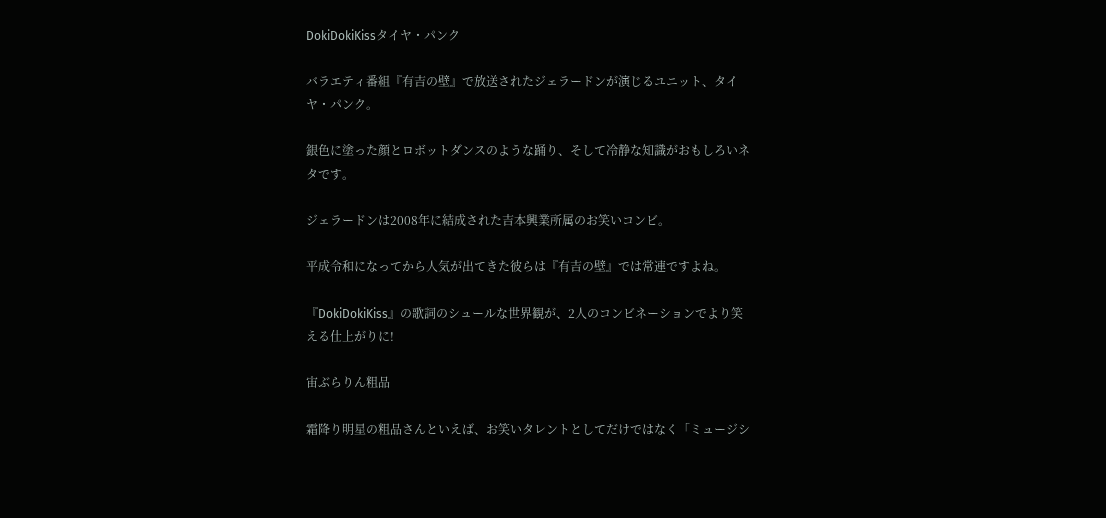DokiDokiKissタイヤ・パンク

バラエティ番組『有吉の壁』で放送されたジェラードンが演じるユニット、タイヤ・パンク。

銀色に塗った顔とロボットダンスのような踊り、そして冷静な知識がおもしろいネタです。

ジェラードンは2008年に結成された吉本興業所属のお笑いコンビ。

平成令和になってから人気が出てきた彼らは『有吉の壁』では常連ですよね。

『DokiDokiKiss』の歌詞のシュールな世界観が、2人のコンビネーションでより笑える仕上がりに!

宙ぶらりん粗品

霜降り明星の粗品さんといえば、お笑いタレントとしてだけではなく「ミュージシ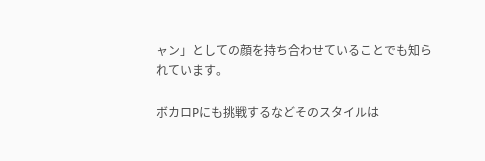ャン」としての顔を持ち合わせていることでも知られています。

ボカロPにも挑戦するなどそのスタイルは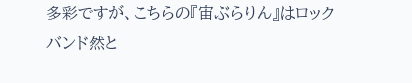多彩ですが、こちらの『宙ぶらりん』はロックバンド然と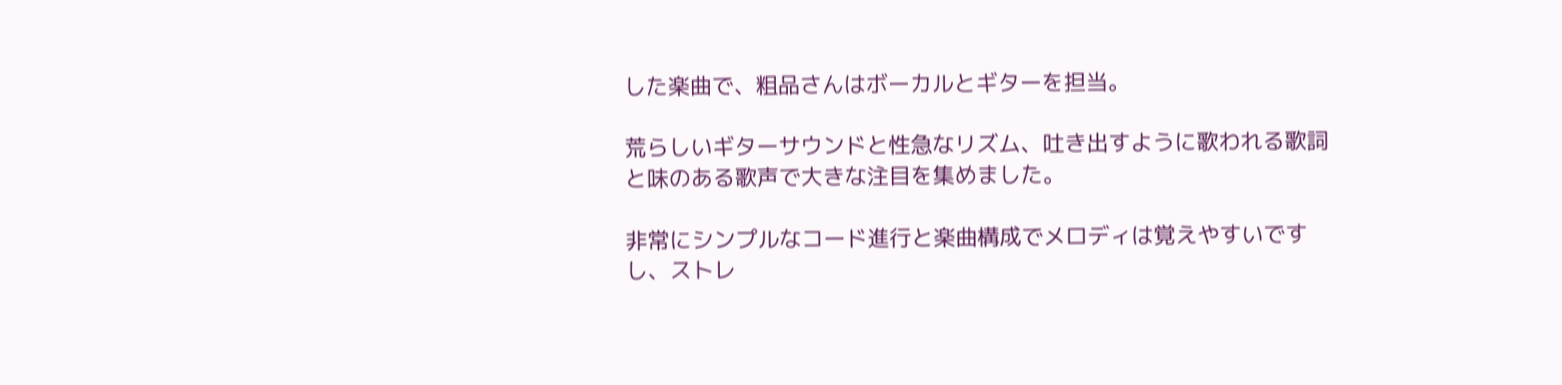した楽曲で、粗品さんはボーカルとギターを担当。

荒らしいギターサウンドと性急なリズム、吐き出すように歌われる歌詞と味のある歌声で大きな注目を集めました。

非常にシンプルなコード進行と楽曲構成でメロディは覚えやすいですし、ストレ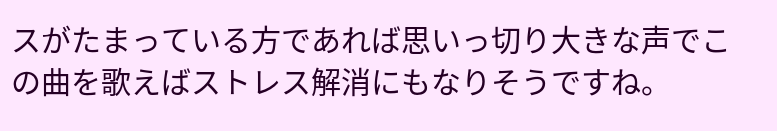スがたまっている方であれば思いっ切り大きな声でこの曲を歌えばストレス解消にもなりそうですね。